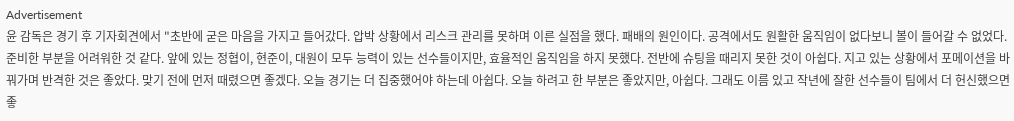Advertisement
윤 감독은 경기 후 기자회견에서 "초반에 굳은 마음을 가지고 들어갔다. 압박 상황에서 리스크 관리를 못하며 이른 실점을 했다. 패배의 원인이다. 공격에서도 원활한 움직임이 없다보니 볼이 들어갈 수 없었다. 준비한 부분을 어려워한 것 같다. 앞에 있는 정협이, 현준이, 대원이 모두 능력이 있는 선수들이지만, 효율적인 움직임을 하지 못했다. 전반에 슈팅을 때리지 못한 것이 아쉽다. 지고 있는 상황에서 포메이션을 바꿔가며 반격한 것은 좋았다. 맞기 전에 먼저 때렸으면 좋겠다. 오늘 경기는 더 집중했어야 하는데 아쉽다. 오늘 하려고 한 부분은 좋았지만, 아쉽다. 그래도 이름 있고 작년에 잘한 선수들이 팀에서 더 헌신했으면 좋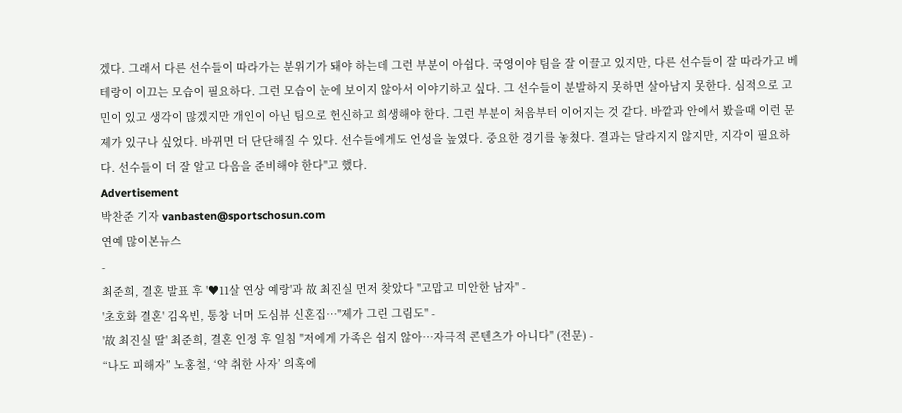겠다. 그래서 다른 선수들이 따라가는 분위기가 돼야 하는데 그런 부분이 아쉽다. 국영이야 팀을 잘 이끌고 있지만, 다른 선수들이 잘 따라가고 베테랑이 이끄는 모습이 필요하다. 그런 모습이 눈에 보이지 않아서 이야기하고 싶다. 그 선수들이 분발하지 못하면 살아남지 못한다. 심적으로 고민이 있고 생각이 많겠지만 개인이 아닌 팀으로 헌신하고 희생해야 한다. 그런 부분이 처음부터 이어지는 것 같다. 바깥과 안에서 봤을때 이런 문제가 있구나 싶었다. 바뀌면 더 단단해질 수 있다. 선수들에게도 언성을 높였다. 중요한 경기를 놓쳤다. 결과는 달라지지 않지만, 지각이 필요하다. 선수들이 더 잘 알고 다음을 준비해야 한다"고 했다.
Advertisement
박찬준 기자 vanbasten@sportschosun.com
연예 많이본뉴스
-
최준희, 결혼 발표 후 '♥11살 연상 예랑'과 故 최진실 먼저 찾았다 "고맙고 미안한 남자" -
'초호화 결혼' 김옥빈, 통창 너머 도심뷰 신혼집…"제가 그린 그림도" -
'故 최진실 딸' 최준희, 결혼 인정 후 일침 "저에게 가족은 쉽지 않아…자극적 콘텐츠가 아니다" (전문) -
“나도 피해자” 노홍철, ‘약 취한 사자’ 의혹에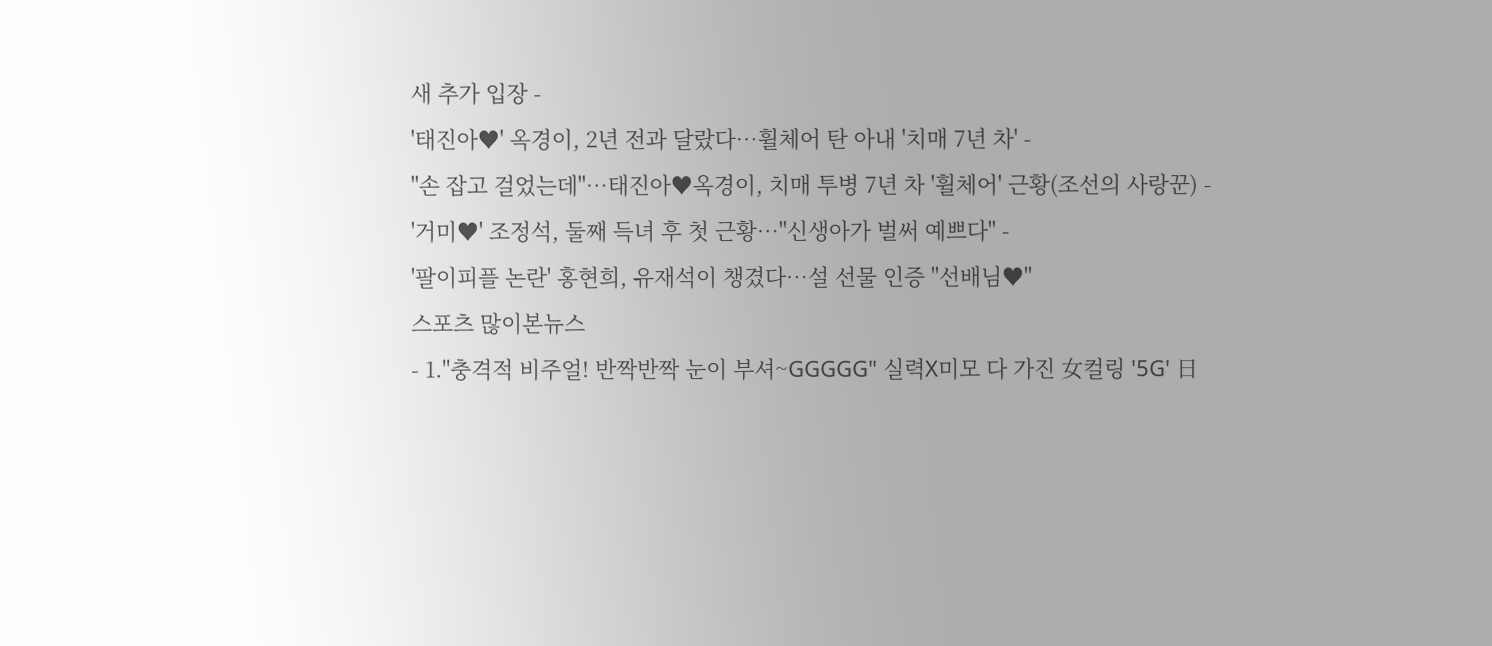새 추가 입장 -
'태진아♥' 옥경이, 2년 전과 달랐다…휠체어 탄 아내 '치매 7년 차' -
"손 잡고 걸었는데"…태진아♥옥경이, 치매 투병 7년 차 '휠체어' 근황(조선의 사랑꾼) -
'거미♥' 조정석, 둘째 득녀 후 첫 근황…"신생아가 벌써 예쁘다" -
'팔이피플 논란' 홍현희, 유재석이 챙겼다…설 선물 인증 "선배님♥"
스포츠 많이본뉴스
- 1."충격적 비주얼! 반짝반짝 눈이 부셔~GGGGG" 실력X미모 다 가진 女컬링 '5G' 日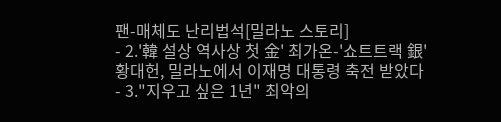팬-매체도 난리법석[밀라노 스토리]
- 2.'韓 설상 역사상 첫 金' 최가온-'쇼트트랙 銀' 황대헌, 밀라노에서 이재명 대통령 축전 받았다
- 3."지우고 싶은 1년" 최악의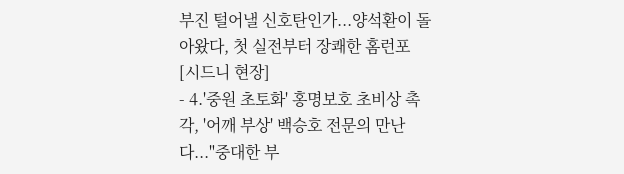부진 털어낼 신호탄인가...양석환이 돌아왔다, 첫 실전부터 장쾌한 홈런포 [시드니 현장]
- 4.'중원 초토화' 홍명보호 초비상 촉각, '어깨 부상' 백승호 전문의 만난다..."중대한 부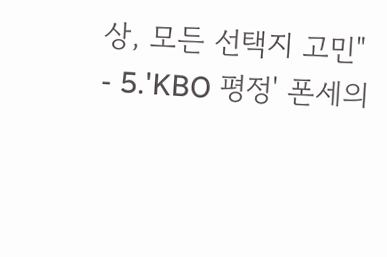상, 모든 선택지 고민"
- 5.'KBO 평정' 폰세의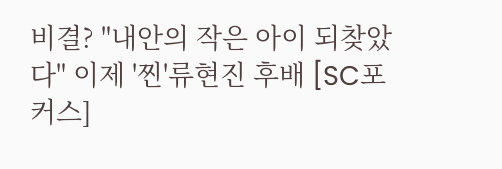비결? "내안의 작은 아이 되찾았다" 이제 '찐'류현진 후배 [SC포커스]